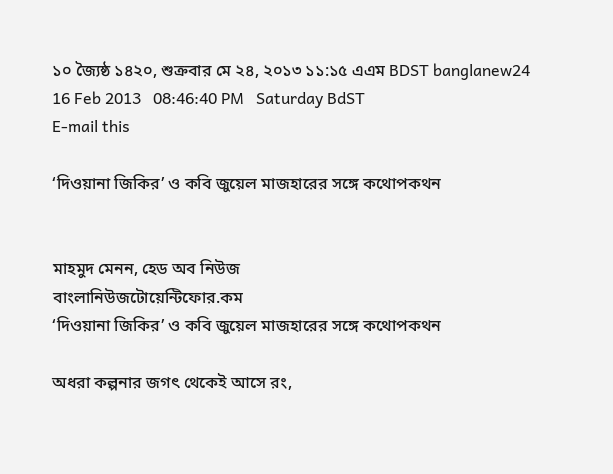১০ জ্যৈষ্ঠ ১৪২০, শুক্রবার মে ২৪, ২০১৩ ১১:১৫ এএম BDST banglanew24
16 Feb 2013   08:46:40 PM   Saturday BdST
E-mail this

‘দিওয়ানা জিকির’ ও কবি জুয়েল মাজহারের সঙ্গে কথোপকথন


মাহমুদ মেনন, হেড অব নিউজ
বাংলানিউজটোয়েন্টিফোর.কম
‘দিওয়ানা জিকির’ ও কবি জুয়েল মাজহারের সঙ্গে কথোপকথন

অধরা কল্পনার জগৎ থেকেই আসে রং,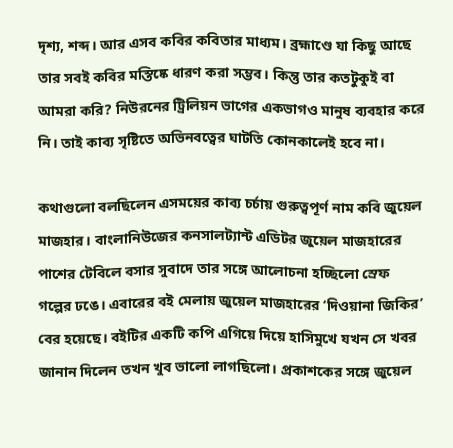দৃশ্য, শব্দ। আর এসব কবির কবিতার মাধ্যম। ব্রহ্মাণ্ডে যা কিছু আছে তার সবই কবির মস্তিষ্কে ধারণ করা সম্ভব। কিন্তু তার কতটুকুই বা আমরা করি? নিউরনের ট্রিলিয়ন ভাগের একভাগও মানুষ ব্যবহার করে নি। তাই কাব্য সৃষ্টিতে অভিনবত্বের ঘাটতি কোনকালেই হবে না।

কথাগুলো বলছিলেন এসময়ের কাব্য চর্চায় গুরুত্বপূর্ণ নাম কবি জুয়েল মাজহার। বাংলানিউজের কনসালট্যান্ট এডিটর জুয়েল মাজহারের পাশের টেবিলে বসার সুবাদে তার সঙ্গে আলোচনা হচ্ছিলো স্রেফ গল্পের ঢঙে। এবারের বই মেলায় জুয়েল মাজহারের ‘দিওয়ানা জিকির’ বের হয়েছে। বইটির একটি কপি এগিয়ে দিয়ে হাসিমুখে যখন সে খবর জানান দিলেন তখন খুব ভালো লাগছিলো। প্রকাশকের সঙ্গে জুয়েল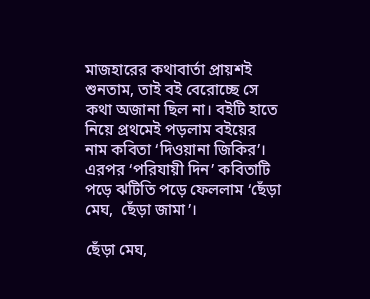মাজহারের কথাবার্তা প্রায়শই শুনতাম, তাই বই বেরোচ্ছে সে কথা অজানা ছিল না। বইটি হাতে নিয়ে প্রথমেই পড়লাম বইয়ের  নাম কবিতা ‘দিওয়ানা জিকির’। এরপর ‘পরিযায়ী দিন’ কবিতাটি পড়ে ঝটিতি পড়ে ফেললাম ‘ছেঁড়া মেঘ,  ছেঁড়া জামা’।

ছেঁড়া মেঘ,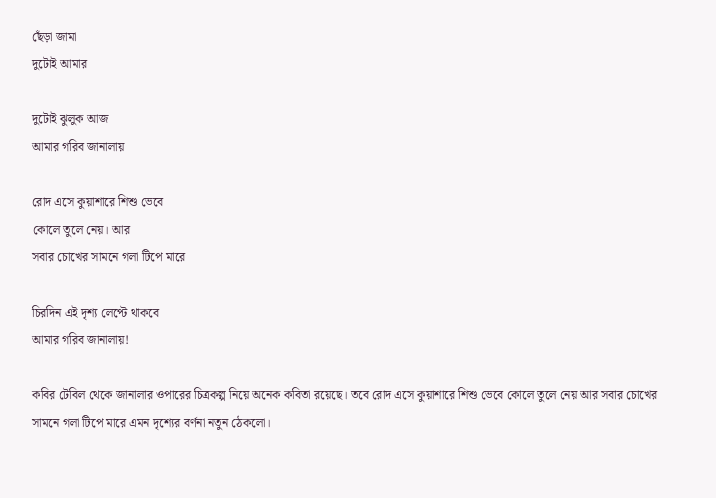ছেঁড়া জামা
দুটোই আমার

দুটোই ঝুলুক আজ
আমার গরিব জানালায়

রোদ এসে কুয়াশারে শিশু ভেবে
কোলে তুলে নেয়। আর
সবার চোখের সামনে গলা টিপে মারে

চিরদিন এই দৃশ্য লেপ্টে থাকবে
আমার গরিব জানালায়!

কবির টেবিল থেকে জানালার ওপারের চিত্রকল্প নিয়ে অনেক কবিতা রয়েছে। তবে রোদ এসে কুয়াশারে শিশু ভেবে কোলে তুলে নেয় আর সবার চোখের সামনে গলা টিপে মারে এমন দৃশ্যের বর্ণনা নতুন ঠেকলো।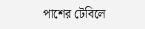পাশের টেবিলে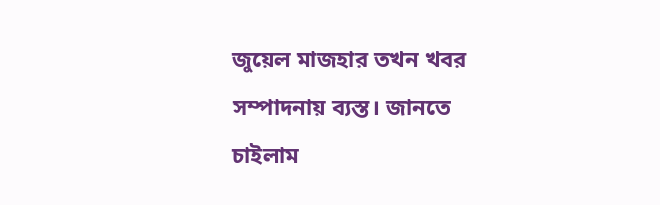জুয়েল মাজহার তখন খবর সম্পাদনায় ব্যস্ত। জানতে চাইলাম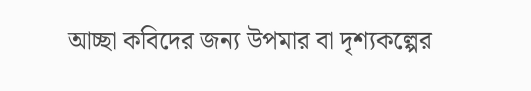আচ্ছা কবিদের জন্য উপমার বা দৃশ্যকল্পের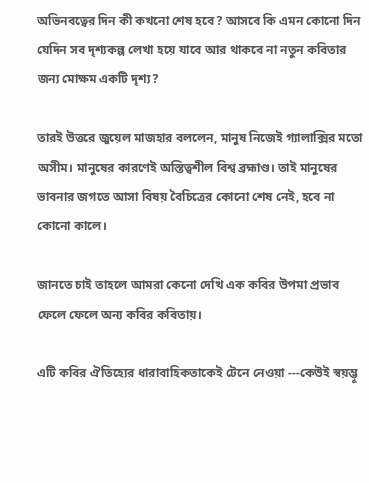অভিনবত্বের দিন কী কখনো শেষ হবে? আসবে কি এমন কোনো দিন যেদিন সব দৃশ্যকল্প লেখা হয়ে যাবে আর থাকবে না নতুন কবিতার জন্য মোক্ষম একটি দৃশ্য?

তারই উত্তরে জুয়েল মাজহার বললেন, মানুষ নিজেই গ্যালাক্সির মতো অসীম। মানুষের কারণেই অস্তিত্বশীল বিশ্ব ব্রহ্মাণ্ড। তাই মানুষের ভাবনার জগতে আসা বিষয় বৈচিত্রের কোনো শেষ নেই, হবে না কোনো কালে।

জানতে চাই তাহলে আমরা কেনো দেখি এক কবির উপমা প্রভাব ফেলে ফেলে অন্য কবির কবিতায়।

এটি কবির ঐতিহ্যের ধারাবাহিকতাকেই টেনে নেওয়া ---কেউই স্বয়ম্ভূ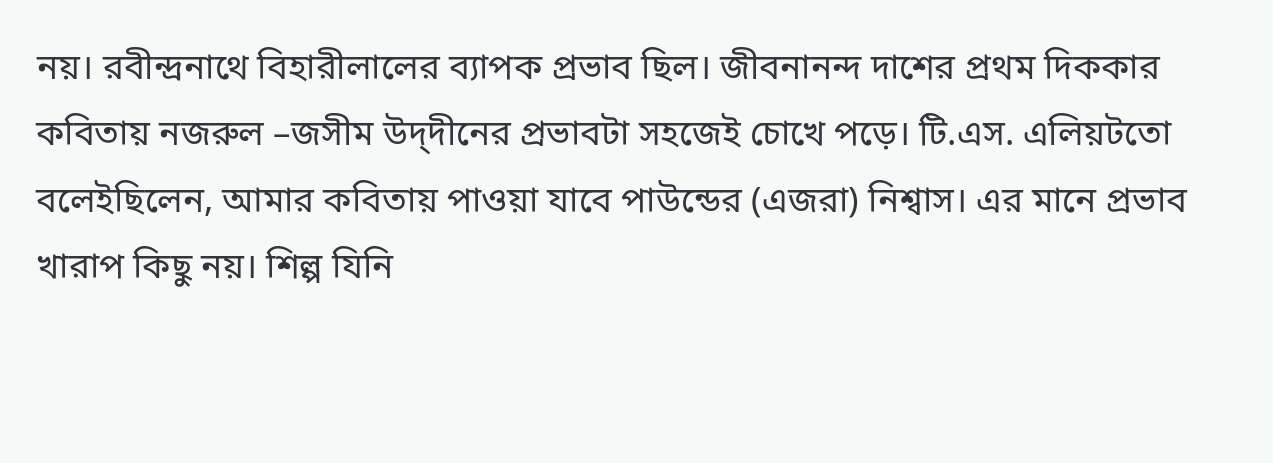নয়। রবীন্দ্রনাথে বিহারীলালের ব্যাপক প্রভাব ছিল। জীবনানন্দ দাশের প্রথম দিককার কবিতায় নজরুল –জসীম উদ্‌দীনের প্রভাবটা সহজেই চোখে পড়ে। টি.এস. এলিয়টতো বলেইছিলেন, আমার কবিতায় পাওয়া যাবে পাউন্ডের (এজরা) নিশ্বাস। এর মানে প্রভাব খারাপ কিছু নয়। শিল্প যিনি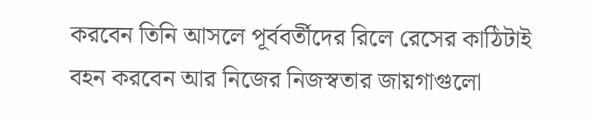করবেন তিনি আসলে পূর্ববর্তীদের রিলে রেসের কাঠিটাই বহন করবেন আর নিজের নিজস্বতার জায়গাগুলো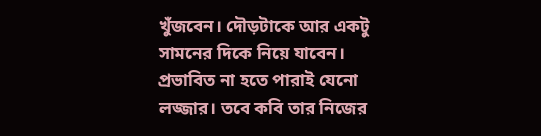খুঁজবেন। দৌড়টাকে আর একটু সামনের দিকে নিয়ে যাবেন। প্রভাবিত না হতে পারাই যেনো লজ্জার। তবে কবি তার নিজের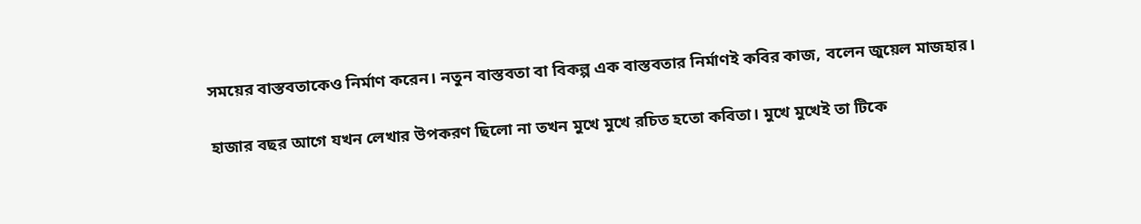সময়ের বাস্তবতাকেও নির্মাণ করেন। নতুন বাস্তবতা বা বিকল্প এক বাস্তবতার নির্মাণই কবির কাজ, বলেন জুয়েল মাজহার।

হাজার বছর আগে যখন লেখার উপকরণ ছিলো না তখন মুখে মুখে রচিত হতো কবিতা। মুখে মুখেই তা টিকে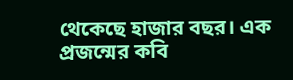থেকেছে হাজার বছর। এক প্রজন্মের কবি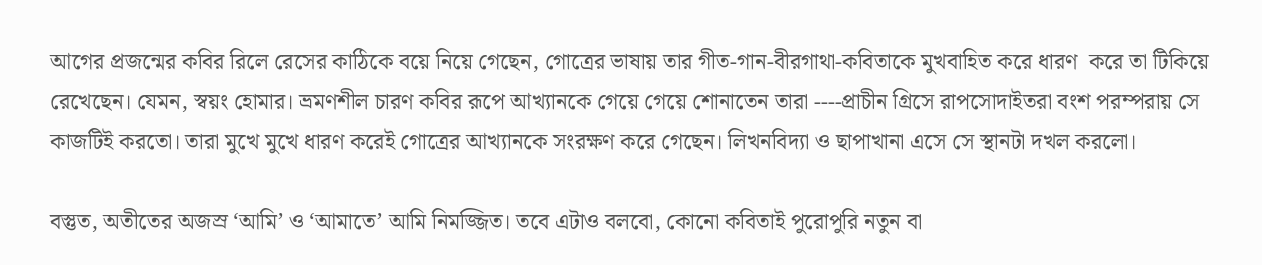আগের প্রজন্মের কবির রিলে রেসের কাঠিকে বয়ে নিয়ে গেছেন, গোত্রের ভাষায় তার গীত-গান-বীরগাথা-কবিতাকে মুখবাহিত করে ধারণ  করে তা টিকিয়ে রেখেছেন। যেমন, স্বয়ং হোমার। ভ্রমণশীল চারণ কবির রূপে আখ্যানকে গেয়ে গেয়ে শোনাতেন তারা ----প্রাচীন গ্রিসে রাপসোদাইতরা বংশ পরম্পরায় সে কাজটিই করতো। তারা মুখে মুখে ধারণ করেই গোত্রের আখ্যানকে সংরক্ষণ করে গেছেন। লিখনবিদ্যা ও ছাপাখানা এসে সে স্থানটা দখল করলো।

বস্তুত, অতীতের অজস্র ‘আমি’ ও ‘আমাতে’ আমি নিমজ্জিত। তবে এটাও বলবো, কোনো কবিতাই পুরোপুরি নতুন বা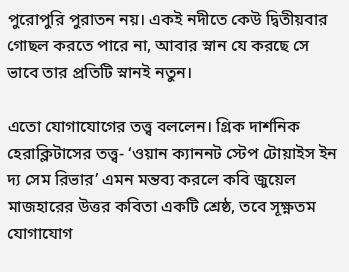পুরোপুরি পুরাতন নয়। একই নদীতে কেউ দ্বিতীয়বার গোছল করতে পারে না, আবার স্নান যে করছে সে ভাবে তার প্রতিটি স্নানই নতুন।

এতো যোগাযোগের তত্ত্ব বললেন। গ্রিক দার্শনিক হেরাক্লিটাসের তত্ত্ব- ‘ওয়ান ক্যাননট স্টেপ টোয়াইস ইন দ্য সেম রিভার’ এমন মন্তব্য করলে কবি জুয়েল মাজহারের উত্তর কবিতা একটি শ্রেষ্ঠ, তবে সূক্ষ্ণতম যোগাযোগ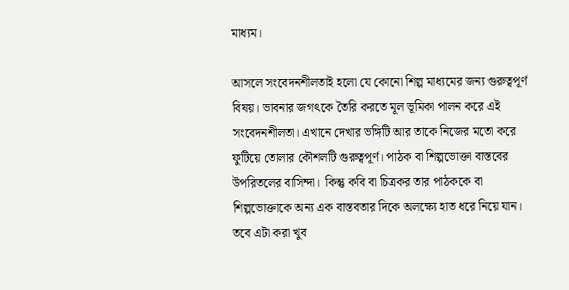মাধ্যম।

আসলে সংবেদনশীলতাই হলো যে কোনো শিল্প মাধ্যমের জন্য গুরুত্বপূর্ণ বিষয়। ভাবনার জগৎকে তৈরি করতে মূল ভূমিকা পালন করে এই সংবেদনশীলতা। এখানে দেখার ভঙ্গিটি আর তাকে নিজের মতো করে ফুটিয়ে তোলার কৌশলটি গুরুত্বপূর্ণ। পাঠক বা শিল্পভোক্তা বাস্তবের উপরিতলের বাসিন্দা।  কিন্তু কবি বা চিত্রকর তার পাঠককে বা শিল্পভোক্তাকে অন্য এক বাস্তবতার দিকে অলক্ষ্যে হাত ধরে নিয়ে যান। তবে এটা করা খুব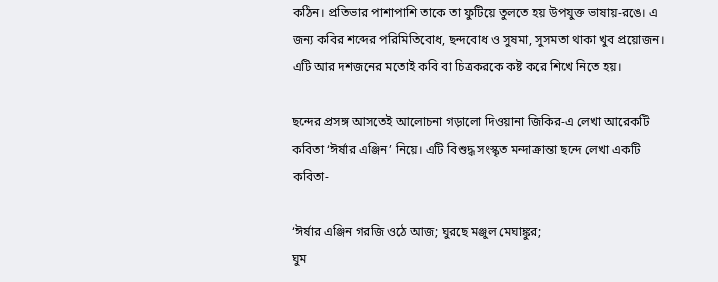কঠিন। প্রতিভার পাশাপাশি তাকে তা ফুটিয়ে তুলতে হয় উপযুক্ত ভাষায়-রঙে। এ জন্য কবির শব্দের পরিমিতিবোধ, ছন্দবোধ ও সুষমা, সুসমতা থাকা খুব প্রয়োজন। এটি আর দশজনের মতোই কবি বা চিত্রকরকে কষ্ট করে শিখে নিতে হয়।

ছন্দের প্রসঙ্গ আসতেই আলোচনা গড়ালো দিওয়ানা জিকির-এ লেখা আরেকটি কবিতা ‘ঈর্ষার এঞ্জিন’ নিয়ে। এটি বিশুদ্ধ সংস্কৃত মন্দাক্রান্তা ছন্দে লেখা একটি কবিতা-

‘ঈর্ষার এঞ্জিন গরজি ওঠে আজ; ঘুরছে মঞ্জুল মেঘাঙ্কুর;
ঘুম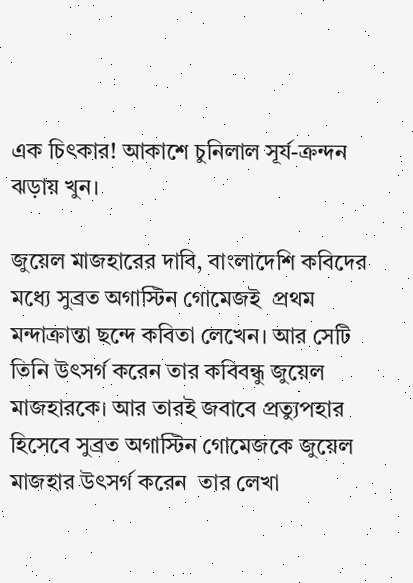এক চিৎকার! আকাশে চুনিলাল সূর্য-ক্রন্দন ঝড়ায় খুন।

জুয়েল মাজহারের দাবি, বাংলাদেশি কবিদের মধ্যে সুব্রত অগাস্টিন গোমেজই  প্রথম মন্দাক্রান্তা ছন্দে কবিতা লেখেন। আর সেটি তিনি উৎসর্গ করেন তার কবিবন্ধু জুয়েল  মাজহারকে। আর তারই জবাবে প্রত্যুপহার হিসেবে সুব্রত অগাস্টিন গোমেজকে জুয়েল মাজহার উৎসর্গ করেন  তার লেখা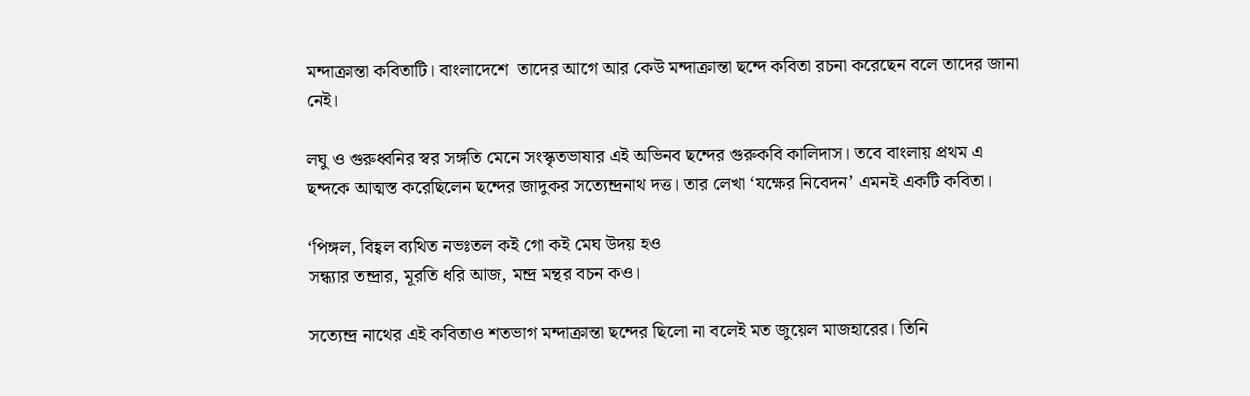মন্দাক্রান্তা কবিতাটি। বাংলাদেশে  তাদের আগে আর কেউ মন্দাক্রান্তা ছন্দে কবিতা রচনা করেছেন বলে তাদের জানা নেই।

লঘু ও গুরুধ্বনির স্বর সঙ্গতি মেনে সংস্কৃতভাষার এই অভিনব ছন্দের গুরুকবি কালিদাস। তবে বাংলায় প্রথম এ ছন্দকে আত্মস্ত করেছিলেন ছন্দের জাদুকর সত্যেন্দ্রনাথ দত্ত। তার লেখা ‘যক্ষের নিবেদন’ এমনই একটি কবিতা।

‘পিঙ্গল, বিহ্বল ব্যথিত নভঃতল কই গো কই মেঘ উদয় হও
সন্ধ্যার তন্দ্রার, মূরতি ধরি আজ, মন্দ্র মন্থর বচন কও।

সত্যেন্দ্র নাথের এই কবিতাও শতভাগ মন্দাক্রান্তা ছন্দের ছিলো না বলেই মত জুয়েল মাজহারের। তিনি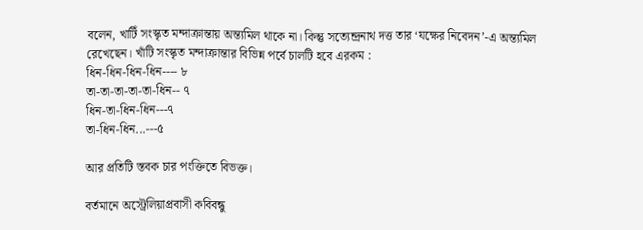বলেন, খাটিঁ সংস্কৃত মন্দাক্রান্তায় অন্ত্যমিল থাকে না। কিন্তু সত্যেন্দ্রনাথ দত্ত তার ‘যক্ষের নিবেদন’-এ অন্ত্যমিল রেখেছেন। খাঁটি সংস্কৃত মন্দাক্রান্তার বিভিন্ন পর্বে চালটি হবে এরকম :
ধিন-ধিন-ধিন-ধিন---- ৮
তা-তা-তা-তা-তা-ধিন-- ৭
ধিন-তা-ধিন-ধিন---৭
তা-ধিন-ধিন...---৫

আর প্রতিটি স্তবক চার পংক্তিতে বিভক্ত।

বর্তমানে অস্ট্রেলিয়াপ্রবাসী কবিবন্ধু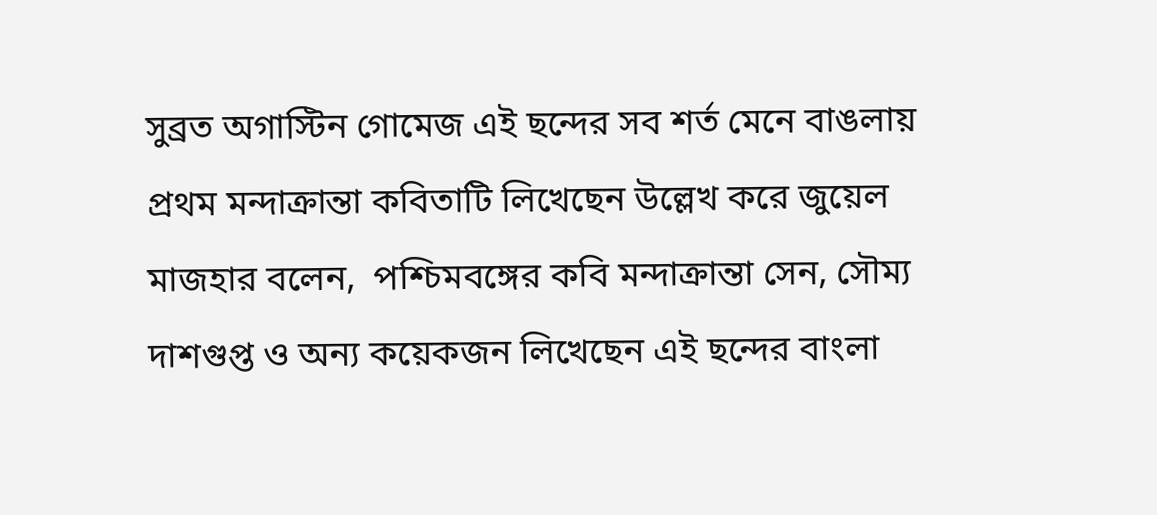সুব্রত অগাস্টিন গোমেজ এই ছন্দের সব শর্ত মেনে বাঙলায় প্রথম মন্দাক্রান্তা কবিতাটি লিখেছেন উল্লেখ করে জুয়েল মাজহার বলেন,  পশ্চিমবঙ্গের কবি মন্দাক্রান্তা সেন, সৌম্য দাশগুপ্ত ও অন্য কয়েকজন লিখেছেন এই ছন্দের বাংলা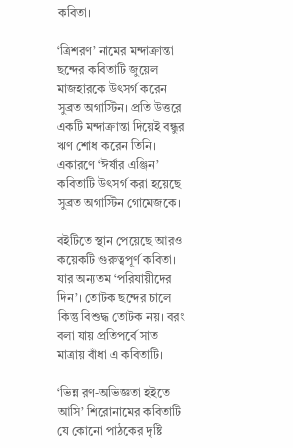কবিতা।

‘ত্রিশরণ’ নামের মন্দাক্রান্তা ছন্দের কবিতাটি জুয়েল মাজহারকে উৎসর্গ করেন সুব্রত অগাস্টিন। প্রতি উত্তরে একটি মন্দাক্রান্তা দিয়েই বন্ধুর ঋণ শোধ করেন তিনি। একারণে ‘ঈর্ষার এঞ্জিন’ কবিতাটি উৎসর্গ করা হয়েছে সুব্রত অগাস্টিন গোমেজকে।

বইটিতে স্থান পেয়েছে আরও কয়েকটি গুরুত্বপূর্ণ কবিতা। যার অন্যতম ‘পরিযায়ীদের দিন’। তোটক ছন্দের চালে কিন্তু বিশুদ্ধ তোটক নয়। বরং  বলা যায় প্রতিপর্বে সাত মাত্রায় বাঁধা এ কবিতাটি।

‘ভিন্ন রণ-অভিজ্ঞতা হইতে আসি’ শিরোনামের কবিতাটি যে কোনো পাঠকের দৃষ্টি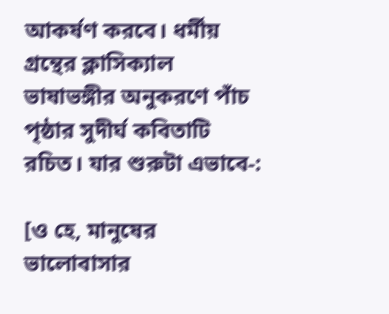আকর্ষণ করবে। ধর্মীয় গ্রন্থের ক্লাসিক্যাল ভাষাভঙ্গীর অনুকরণে পাঁচ পৃষ্ঠার সুদীর্ঘ কবিতাটি রচিত। যার শুরুটা এভাবে-:

[ও হে, মানুষের ভালোবাসার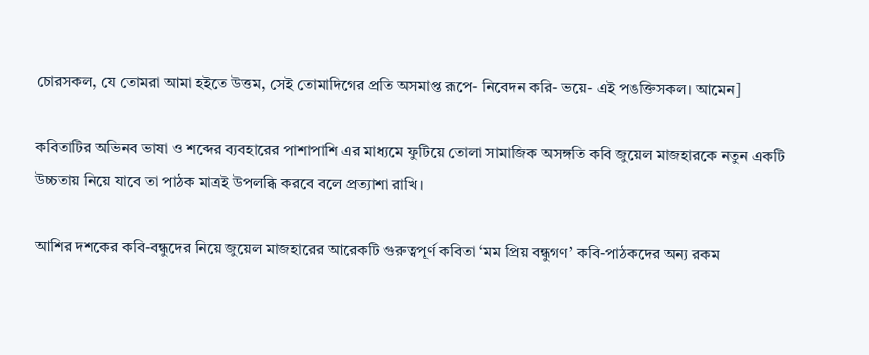চোরসকল, যে তোমরা আমা হইতে উত্তম, সেই তোমাদিগের প্রতি অসমাপ্ত রূপে- নিবেদন করি- ভয়ে- এই পঙক্তিসকল। আমেন]

কবিতাটির অভিনব ভাষা ও শব্দের ব্যবহারের পাশাপাশি এর মাধ্যমে ফুটিয়ে তোলা সামাজিক অসঙ্গতি কবি জুয়েল মাজহারকে নতুন একটি উচ্চতায় নিয়ে যাবে তা পাঠক মাত্রই উপলব্ধি করবে বলে প্রত্যাশা রাখি।

আশির দশকের কবি-বন্ধুদের নিয়ে জুয়েল মাজহারের আরেকটি গুরুত্বপূর্ণ কবিতা ‘মম প্রিয় বন্ধুগণ’ কবি-পাঠকদের অন্য রকম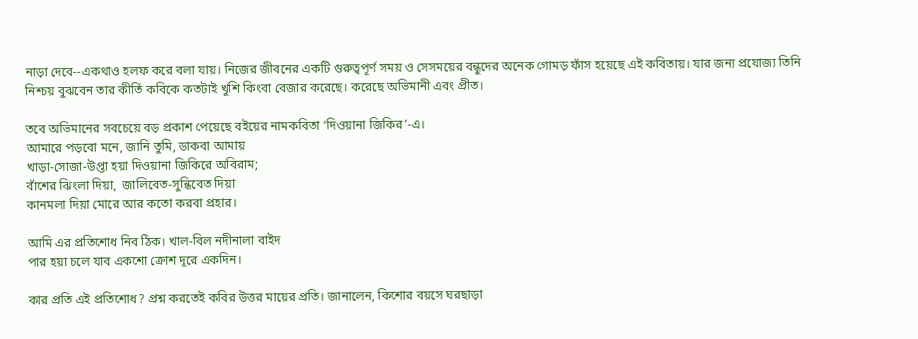নাড়া দেবে--একথাও হলফ করে বলা যায়। নিজের জীবনের একটি গুরুত্বপূর্ণ সময় ও সেসময়ের বন্ধুদের অনেক গোমড় ফাঁস হয়েছে এই কবিতায়। যার জন্য প্রযোজ্য তিনি নিশ্চয় বুঝবেন তার কীর্তি কবিকে কতটাই খুশি কিংবা বেজার করেছে। করেছে অভিমানী এবং প্রীত।

তবে অভিমানের সবচেয়ে বড় প্রকাশ পেয়েছে বইয়ের নামকবিতা ‘দিওয়ানা জিকির’-এ।
আমারে পড়বো মনে, জানি তুমি, ডাকবা আমায়
খাড়া-সোজা-উপ্তা হয়া দিওয়ানা জিকিরে অবিরাম;
বাঁশের ঝিংলা দিয়া,  জালিবেত-সুন্ধিবেত দিয়া
কানমলা দিয়া মোরে আর কতো করবা প্রহার।

আমি এর প্রতিশোধ নিব ঠিক। খাল-বিল নদীনালা বাইদ
পার হয়া চলে যাব একশো ক্রোশ দূরে একদিন।

কার প্রতি এই প্রতিশোধ? প্রশ্ন করতেই কবির উত্তর মায়ের প্রতি। জানালেন, কিশোর বয়সে ঘরছাড়া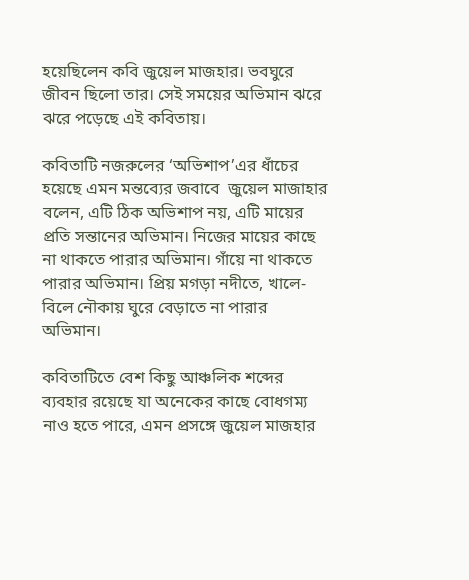হয়েছিলেন কবি জুয়েল মাজহার। ভবঘুরে জীবন ছিলো তার। সেই সময়ের অভিমান ঝরে ঝরে পড়েছে এই কবিতায়।

কবিতাটি নজরুলের ‘অভিশাপ’এর ধাঁচের হয়েছে এমন মন্তব্যের জবাবে  জুয়েল মাজাহার বলেন, এটি ঠিক অভিশাপ নয়, এটি মায়ের প্রতি সন্তানের অভিমান। নিজের মায়ের কাছে না থাকতে পারার অভিমান। গাঁয়ে না থাকতে পারার অভিমান। প্রিয় মগড়া নদীতে, খালে-বিলে নৌকায় ঘুরে বেড়াতে না পারার অভিমান।

কবিতাটিতে বেশ কিছু আঞ্চলিক শব্দের ব্যবহার রয়েছে যা অনেকের কাছে বোধগম্য নাও হতে পারে, এমন প্রসঙ্গে জুয়েল মাজহার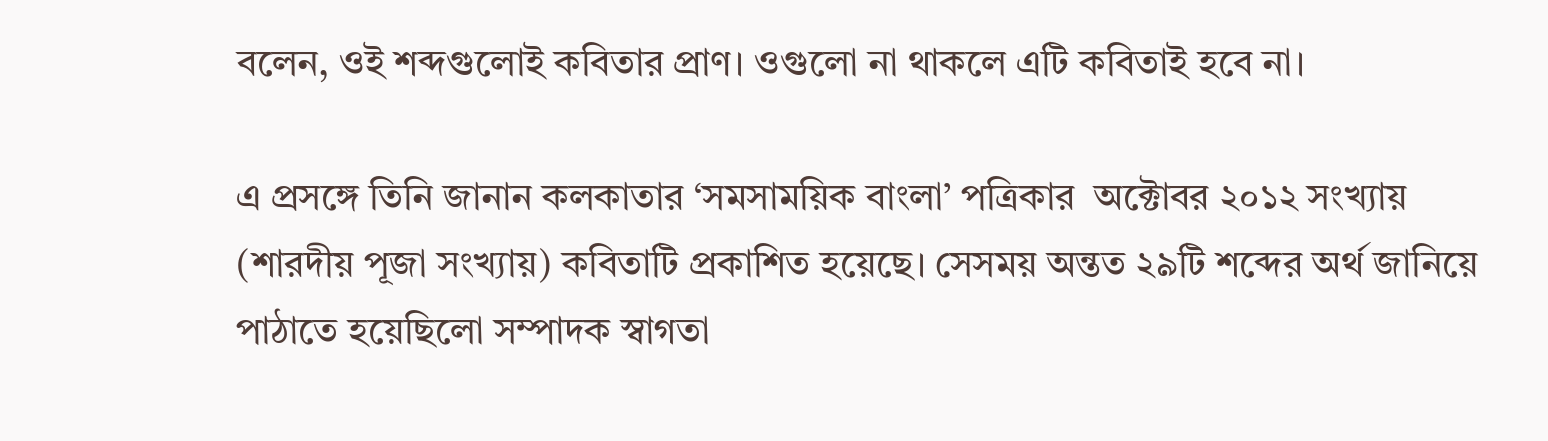বলেন, ওই শব্দগুলোই কবিতার প্রাণ। ওগুলো না থাকলে এটি কবিতাই হবে না।

এ প্রসঙ্গে তিনি জানান কলকাতার ‘সমসাময়িক বাংলা’ পত্রিকার  অক্টোবর ২০১২ সংখ্যায় (শারদীয় পূজা সংখ্যায়) কবিতাটি প্রকাশিত হয়েছে। সেসময় অন্তত ২৯টি শব্দের অর্থ জানিয়ে পাঠাতে হয়েছিলো সম্পাদক স্বাগতা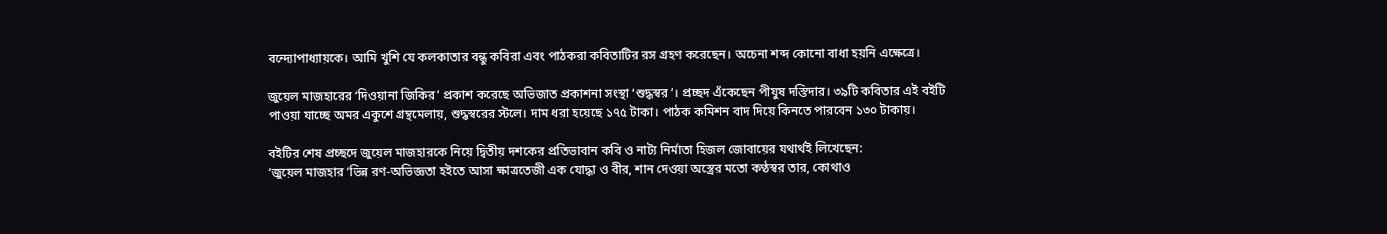বন্দ্যোপাধ্যায়কে। আমি খুশি যে কলকাতার বন্ধু কবিরা এবং পাঠকরা কবিতাটির রস গ্রহণ করেছেন। অচেনা শব্দ কোনো বাধা হয়নি এক্ষেত্রে।

জুয়েল মাজহারের ‘দিওয়ানা জিকির’ প্রকাশ করেছে অভিজাত প্রকাশনা সংস্থা ‘শুদ্ধস্বর’। প্রচ্ছদ এঁকেছেন পীযুষ দস্তিদার। ৩৯টি কবিতার এই বইটি পাওয়া যাচ্ছে অমর একুশে গ্রন্থমেলায়, শুদ্ধস্বরের স্টলে। দাম ধরা হয়েছে ১৭৫ টাকা। পাঠক কমিশন বাদ দিয়ে কিনতে পারবেন ১৩০ টাকায়।

বইটির শেষ প্রচ্ছদে জুয়েল মাজহারকে নিয়ে দ্বিতীয় দশকের প্রতিভাবান কবি ও নাট্য নির্মাতা হিজল জোবায়ের যথার্থই লিখেছেন:
‘জুয়েল মাজহার ‘ভিন্ন রণ-অভিজ্ঞতা হইতে আসা ক্ষাত্রতেজী এক যোদ্ধা ও বীর, শান দেওয়া অস্ত্রের মতো কণ্ঠস্বর তার, কোথাও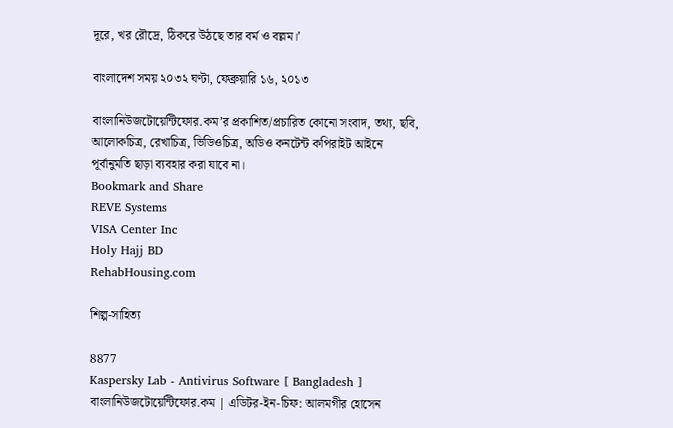দূরে, খর রৌদ্রে, ঠিকরে উঠছে তার বর্ম ও বল্লম।’

বাংলাদেশ সময় ২০৩২ ঘণ্টা, ফেব্রুয়ারি ১৬, ২০১৩

বাংলানিউজটোয়েন্টিফোর.কম’র প্রকাশিত/প্রচারিত কোনো সংবাদ, তথ্য, ছবি, আলোকচিত্র, রেখাচিত্র, ভিডিওচিত্র, অডিও কনটেন্ট কপিরাইট আইনে পূর্বানুমতি ছাড়া ব্যবহার করা যাবে না।
Bookmark and Share
REVE Systems
VISA Center Inc
Holy Hajj BD
RehabHousing.com

শিল্প-সাহিত্য

8877
Kaspersky Lab - Antivirus Software [ Bangladesh ]
বাংলানিউজটোয়েন্টিফোর.কম | এডিটর-ইন-চিফ: আলমগীর হোসেন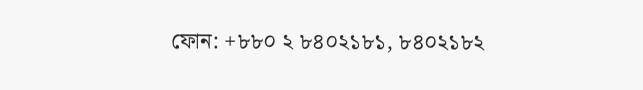ফোন: +৮৮০ ২ ৮৪০২১৮১, ৮৪০২১৮২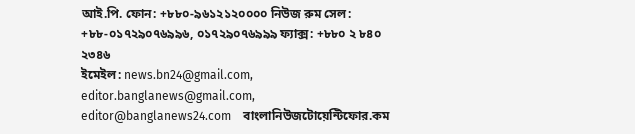আই.পি. ফোন: +৮৮০-৯৬১২১২০০০০ নিউজ রুম সেল: +৮৮-০১৭২৯০৭৬৯৯৬, ০১৭২৯০৭৬৯৯৯ ফ্যাক্স: +৮৮০ ২ ৮৪০ ২৩৪৬
ইমেইল: news.bn24@gmail.com, editor.banglanews@gmail.com, editor@banglanews24.com    বাংলানিউজটোয়েন্টিফোর.কম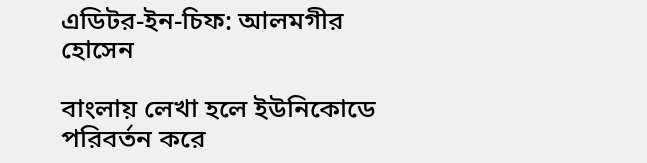এডিটর-ইন-চিফ: আলমগীর হোসেন

বাংলায় লেখা হলে ইউনিকোডে পরিবর্তন করে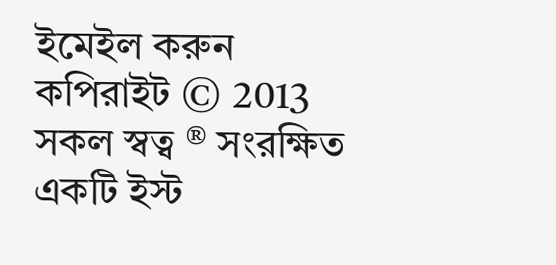ইমেইল করুন    কপিরাইট © 2013 সকল স্বত্ব ® সংরক্ষিত    একটি ইস্ট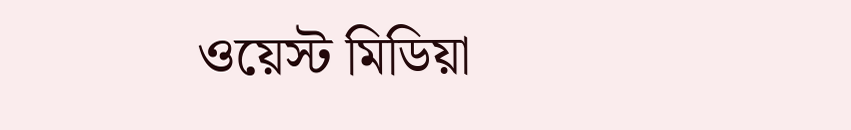ওয়েস্ট মিডিয়া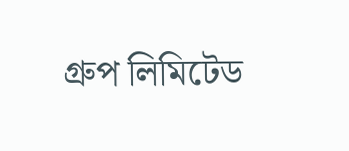গ্রুপ লিমিটেড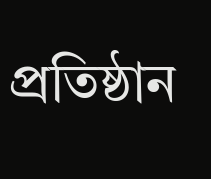প্রতিষ্ঠান